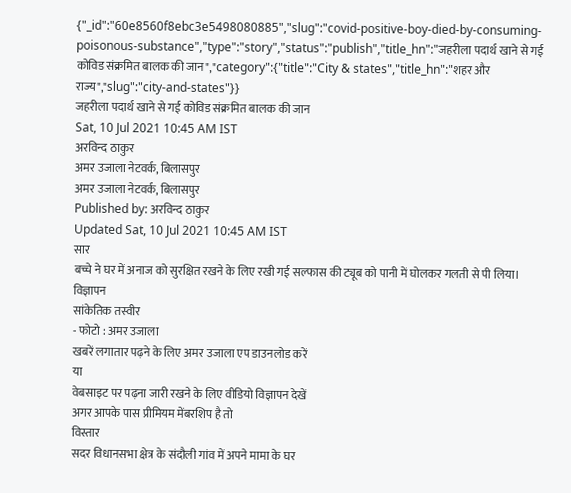{"_id":"60e8560f8ebc3e5498080885","slug":"covid-positive-boy-died-by-consuming-poisonous-substance","type":"story","status":"publish","title_hn":"जहरीला पदार्थ खाने से गई कोविड संक्रमित बालक की जान","category":{"title":"City & states","title_hn":"शहर और राज्य","slug":"city-and-states"}}
जहरीला पदार्थ खाने से गई कोविड संक्रमित बालक की जान
Sat, 10 Jul 2021 10:45 AM IST
अरविन्द ठाकुर
अमर उजाला नेटवर्क, बिलासपुर
अमर उजाला नेटवर्क, बिलासपुर
Published by: अरविन्द ठाकुर
Updated Sat, 10 Jul 2021 10:45 AM IST
सार
बच्चे ने घर में अनाज को सुरक्षित रखने के लिए रखी गई सल्फास की ट्यूब को पानी में घोलकर गलती से पी लिया।
विज्ञापन
सांकेतिक तस्वीर
- फोटो : अमर उजाला
खबरें लगातार पढ़ने के लिए अमर उजाला एप डाउनलोड करें
या
वेबसाइट पर पढ़ना जारी रखने के लिए वीडियो विज्ञापन देखें
अगर आपके पास प्रीमियम मेंबरशिप है तो
विस्तार
सदर विधानसभा क्षेत्र के संदौली गांव में अपने मामा के घर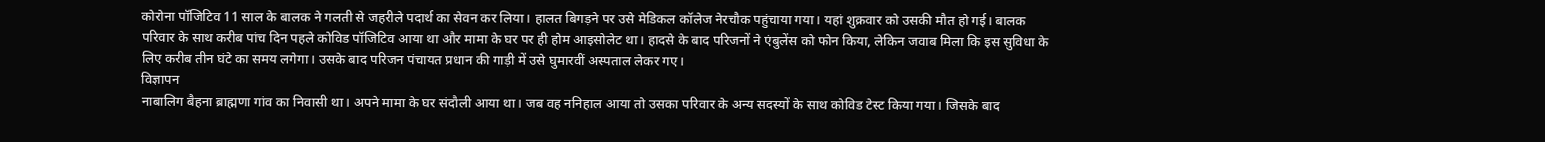कोरोना पॉजिटिव 11 साल के बालक ने गलती से जहरीले पदार्थ का सेवन कर लिया। हालत बिगड़ने पर उसे मेडिकल कॉलेज नेरचौक पहुंचाया गया। यहां शुक्रवार को उसकी मौत हो गई। बालक परिवार के साथ करीब पांच दिन पहले कोविड पॉजिटिव आया था और मामा के घर पर ही होम आइसोलेट था। हादसे के बाद परिजनों ने एंबुलेंस को फोन किया, लेकिन जवाब मिला कि इस सुविधा के लिए करीब तीन घंटे का समय लगेगा। उसके बाद परिजन पंचायत प्रधान की गाड़ी में उसे घुमारवीं अस्पताल लेकर गए।
विज्ञापन
नाबालिग बैहना ब्राह्मणा गांव का निवासी था। अपने मामा के घर संदौली आया था। जब वह ननिहाल आया तो उसका परिवार के अन्य सदस्यों के साथ कोविड टेस्ट किया गया। जिसके बाद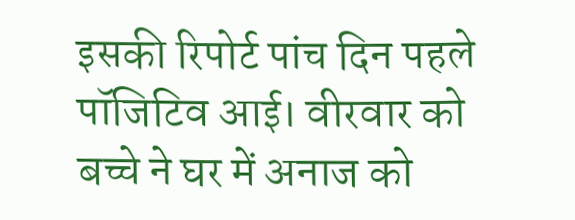इसकी रिपोर्ट पांच दिन पहले पॉजिटिव आई। वीरवार को बच्चे ने घर में अनाज को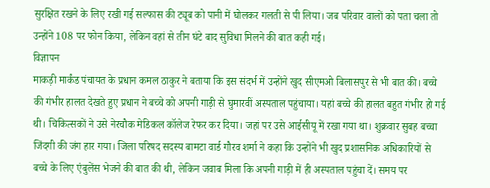सुरक्षित रखने के लिए रखी गई सल्फास की ट्यूब को पानी में घोलकर गलती से पी लिया। जब परिवार वालों को पता चला तो उन्होंने 108 पर फोन किया, लेकिन वहां से तीन घंटे बाद सुविधा मिलने की बात कही गई।
विज्ञापन
माकड़ी मार्कंड पंचायत के प्रधान कमल ठाकुर ने बताया कि इस संदर्भ में उन्होंने खुद सीएमओ बिलासपुर से भी बात की। बच्चे की गंभीर हालत देखते हुए प्रधान ने बच्चे को अपनी गाड़ी से घुमारवीं अस्पताल पहुंचाया। यहां बच्चे की हालत बहुत गंभीर हो गई थी। चिकित्सकों ने उसे नेरचौक मेडिकल कॉलेज रेफर कर दिया। जहां पर उसे आईसीयू में रखा गया था। शुक्रवार सुबह बच्चा जिंदगी की जंग हार गया। जिला परिषद सदस्य बामटा वार्ड गौरव शर्मा ने कहा कि उन्होंने भी खुद प्रशासनिक अधिकारियों से बच्चे के लिए एंबुलेंस भेजने की बात की थी, लेकिन जवाब मिला कि अपनी गाड़ी में ही अस्पताल पहुंचा दें। समय पर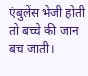एंबुलेंस भेजी होती तो बच्चे की जान बच जाती।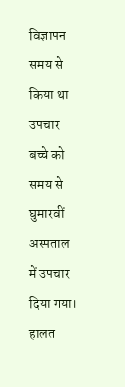विज्ञापन
समय से किया था उपचार
बच्चे को समय से घुमारवीं अस्पताल में उपचार दिया गया। हालत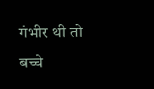गंभीर थी तो बच्चे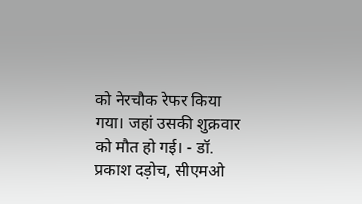को नेरचौक रेफर किया गया। जहां उसकी शुक्रवार को मौत हो गई। - डॉ. प्रकाश दड़ोच, सीएमओ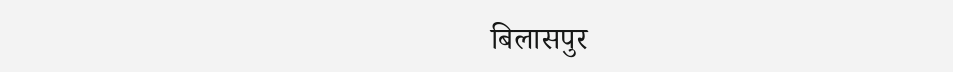बिलासपुर